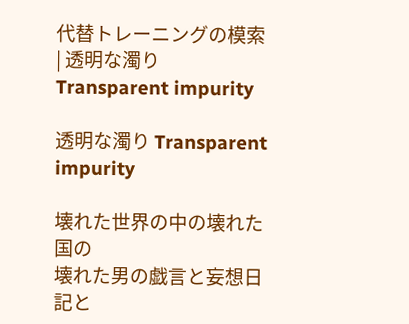代替トレーニングの模索 | 透明な濁り Transparent impurity

透明な濁り Transparent impurity

壊れた世界の中の壊れた国の
壊れた男の戯言と妄想日記と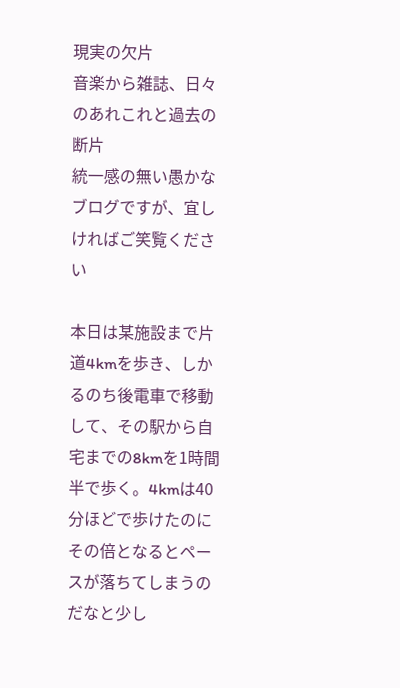現実の欠片
音楽から雑誌、日々のあれこれと過去の断片
統一感の無い愚かなブログですが、宜しければご笑覧ください

本日は某施設まで片道4kmを歩き、しかるのち後電車で移動して、その駅から自宅までの8kmを1時間半で歩く。4kmは40分ほどで歩けたのにその倍となるとペースが落ちてしまうのだなと少し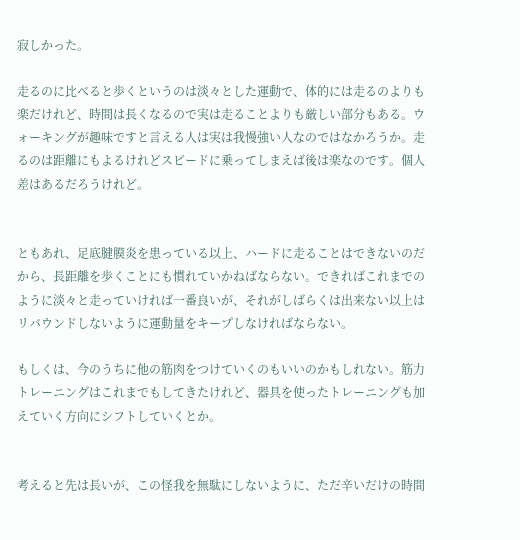寂しかった。

走るのに比べると歩くというのは淡々とした運動で、体的には走るのよりも楽だけれど、時間は長くなるので実は走ることよりも厳しい部分もある。ウォーキングが趣味ですと言える人は実は我慢強い人なのではなかろうか。走るのは距離にもよるけれどスピードに乗ってしまえば後は楽なのです。個人差はあるだろうけれど。


ともあれ、足底腱膜炎を患っている以上、ハードに走ることはできないのだから、長距離を歩くことにも慣れていかねばならない。できればこれまでのように淡々と走っていければ一番良いが、それがしばらくは出来ない以上はリバウンドしないように運動量をキープしなければならない。

もしくは、今のうちに他の筋肉をつけていくのもいいのかもしれない。筋力トレーニングはこれまでもしてきたけれど、器具を使ったトレーニングも加えていく方向にシフトしていくとか。


考えると先は長いが、この怪我を無駄にしないように、ただ辛いだけの時間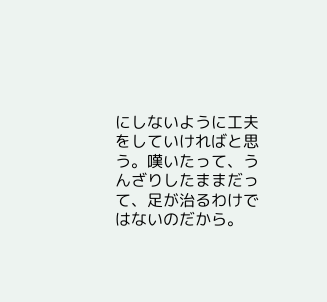にしないように工夫をしていければと思う。嘆いたって、うんざりしたままだって、足が治るわけではないのだから。